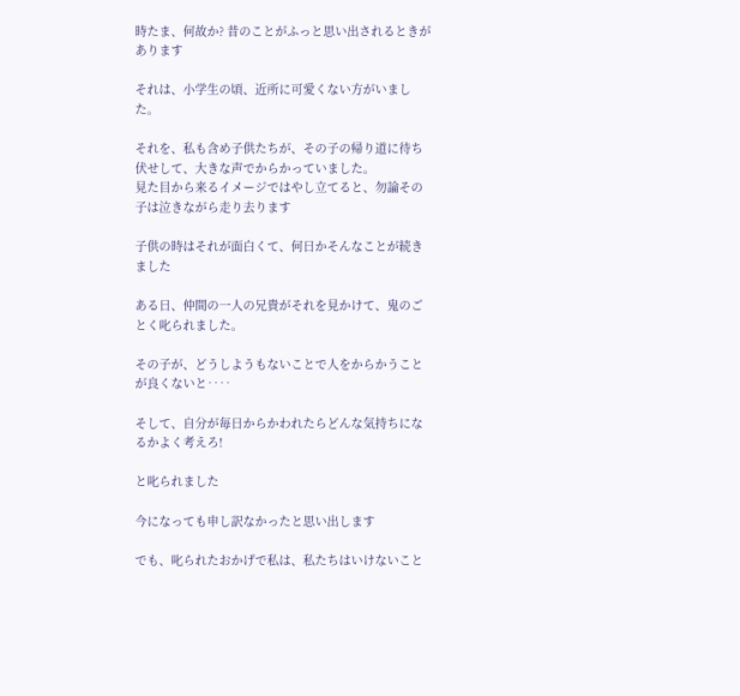時たま、何故か? 昔のことがふっと思い出されるときがあります

それは、小学生の頃、近所に可愛くない方がいました。

それを、私も含め子供たちが、その子の帰り道に待ち伏せして、大きな声でからかっていました。
見た目から来るイメージではやし立てると、勿論その子は泣きながら走り去ります

子供の時はそれが面白くて、何日かそんなことが続きました

ある日、仲間の一人の兄貴がそれを見かけて、鬼のごとく叱られました。

その子が、どうしようもないことで人をからかうことが良くないと‥‥

そして、自分が毎日からかわれたらどんな気持ちになるかよく考えろ!

と叱られました

今になっても申し訳なかったと思い出します

でも、叱られたおかげで私は、私たちはいけないこと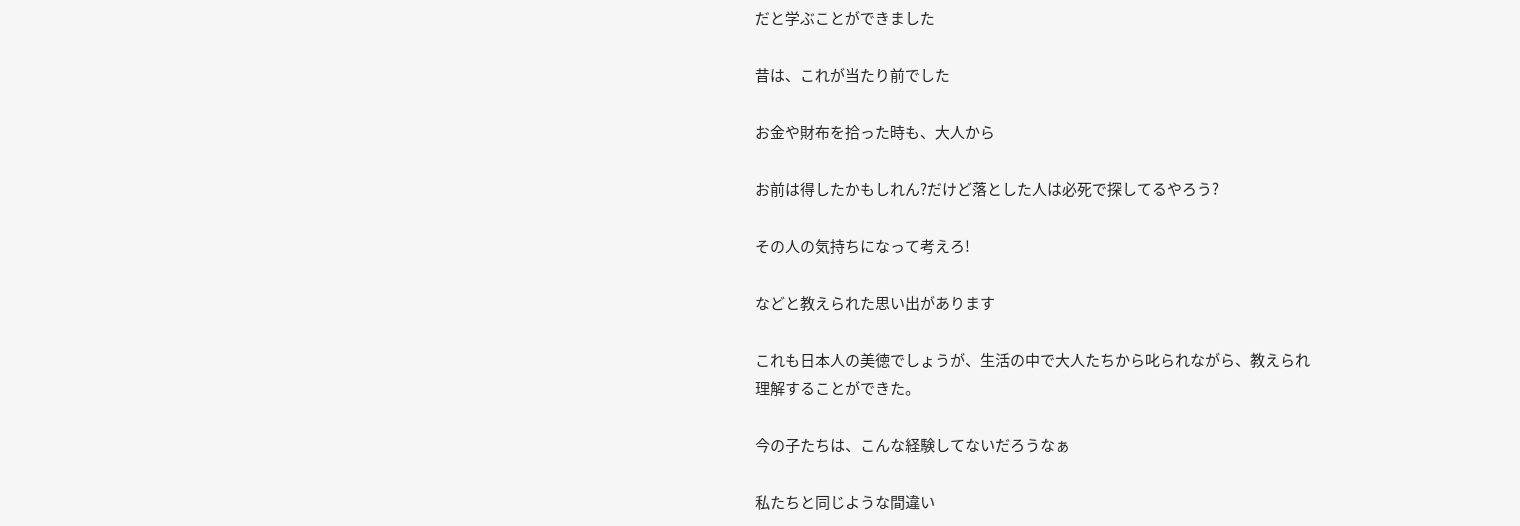だと学ぶことができました

昔は、これが当たり前でした

お金や財布を拾った時も、大人から

お前は得したかもしれん?だけど落とした人は必死で探してるやろう?

その人の気持ちになって考えろ!

などと教えられた思い出があります

これも日本人の美徳でしょうが、生活の中で大人たちから叱られながら、教えられ
理解することができた。

今の子たちは、こんな経験してないだろうなぁ

私たちと同じような間違い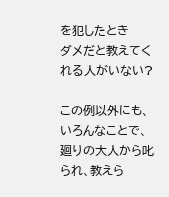を犯したとき
ダメだと教えてくれる人がいない?

この例以外にも、いろんなことで、廻りの大人から叱られ、教えら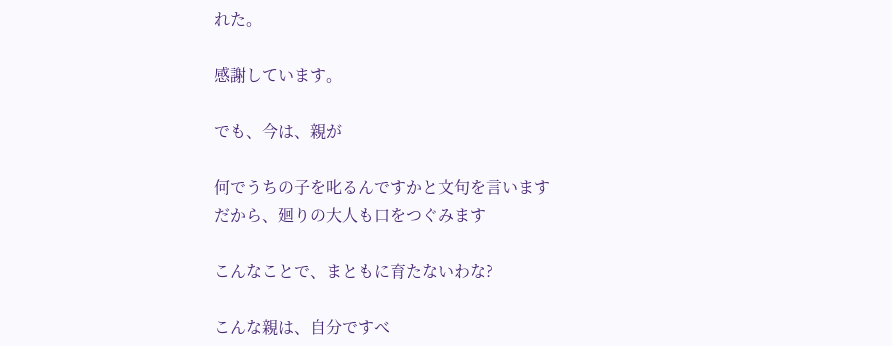れた。

感謝しています。

でも、今は、親が

何でうちの子を叱るんですかと文句を言います
だから、廻りの大人も口をつぐみます

こんなことで、まともに育たないわな?

こんな親は、自分ですべ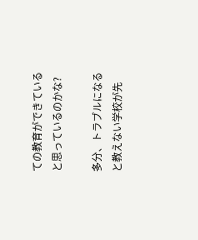ての教育ができていると思っているのかな?

多分、トラブルになると教えない学校が先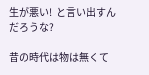生が悪い!  と言い出すんだろうな?

昔の時代は物は無くて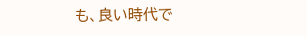も、良い時代で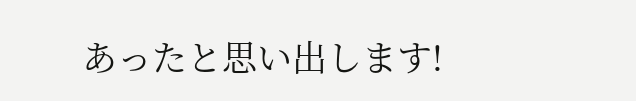あったと思い出します!